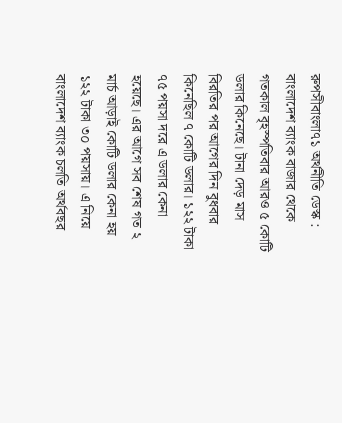রুপসীবাংলা৭১ অর্থনীতি ডেস্ক : বাংলাদেশ ব্যাংক বাজার থেকে গতকাল বৃহস্পতিবার আরও ৫ কোটি ডলার কিনেছে। টানা দেড় মাস বিরতির পর আগের দিন বুধবার কিনেছিল ৭ কোটি ডলার। ১২২ টাকা ৭৫ পয়সা দরে এ ডলার কেনা হয়েছে। এর আগে সব শেষ গত ২ মার্চ আড়াই কোটি ডলার কেনা হয় ১২২ টাকা ৩০ পয়সায়। এ নিয়ে বাংলাদেশ ব্যাংক চলতি অর্থবছর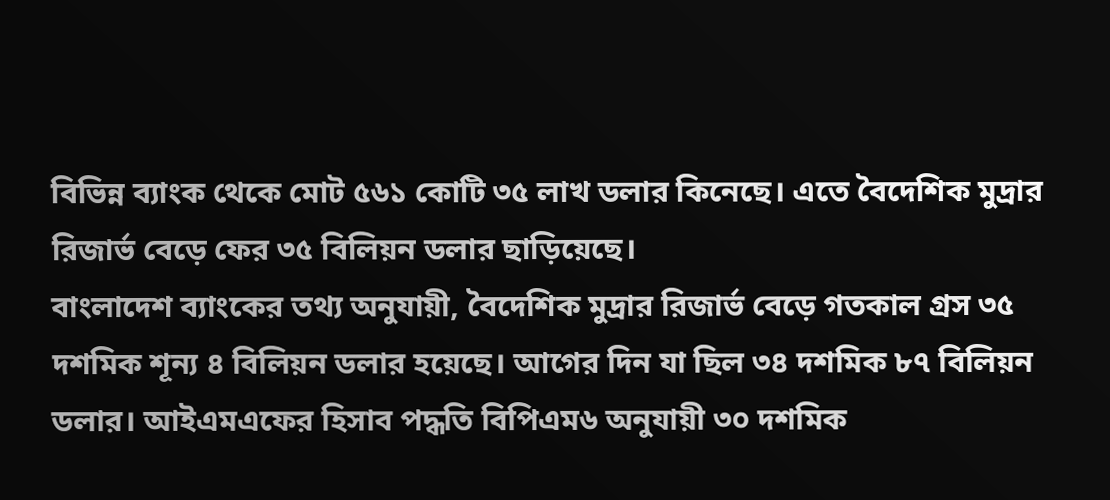বিভিন্ন ব্যাংক থেকে মোট ৫৬১ কোটি ৩৫ লাখ ডলার কিনেছে। এতে বৈদেশিক মুদ্রার রিজার্ভ বেড়ে ফের ৩৫ বিলিয়ন ডলার ছাড়িয়েছে।
বাংলাদেশ ব্যাংকের তথ্য অনুযায়ী, বৈদেশিক মুদ্রার রিজার্ভ বেড়ে গতকাল গ্রস ৩৫ দশমিক শূন্য ৪ বিলিয়ন ডলার হয়েছে। আগের দিন যা ছিল ৩৪ দশমিক ৮৭ বিলিয়ন ডলার। আইএমএফের হিসাব পদ্ধতি বিপিএম৬ অনুযায়ী ৩০ দশমিক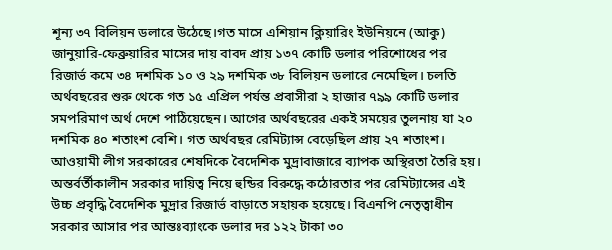শূন্য ৩৭ বিলিয়ন ডলারে উঠেছে।গত মাসে এশিয়ান ক্লিয়ারিং ইউনিয়নে (আকু) জানুয়ারি-ফেব্রুয়ারির মাসের দায় বাবদ প্রায় ১৩৭ কোটি ডলার পরিশোধের পর রিজার্ভ কমে ৩৪ দশমিক ১০ ও ২৯ দশমিক ৩৮ বিলিয়ন ডলারে নেমেছিল। চলতি অর্থবছরের শুরু থেকে গত ১৫ এপ্রিল পর্যন্ত প্রবাসীরা ২ হাজার ৭৯৯ কোটি ডলার সমপরিমাণ অর্থ দেশে পাঠিয়েছেন। আগের অর্থবছরের একই সময়ের তুলনায় যা ২০ দশমিক ৪০ শতাংশ বেশি। গত অর্থবছর রেমিট্যান্স বেড়েছিল প্রায় ২৭ শতাংশ।
আওয়ামী লীগ সরকারের শেষদিকে বৈদেশিক মুদ্রাবাজারে ব্যাপক অস্থিরতা তৈরি হয়। অন্তর্বর্তীকালীন সরকার দায়িত্ব নিয়ে হুন্ডির বিরুদ্ধে কঠোরতার পর রেমিট্যান্সের এই উচ্চ প্রবৃদ্ধি বৈদেশিক মুদ্রার রিজার্ভ বাড়াতে সহায়ক হয়েছে। বিএনপি নেতৃত্বাধীন সরকার আসার পর আন্তঃব্যাংকে ডলার দর ১২২ টাকা ৩০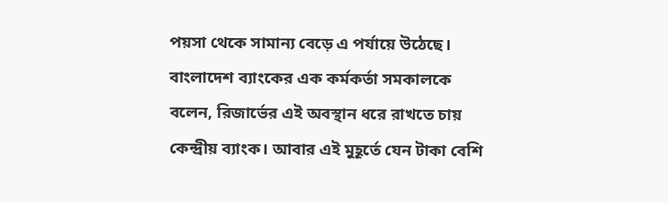পয়সা থেকে সামান্য বেড়ে এ পর্যায়ে উঠেছে। বাংলাদেশ ব্যাংকের এক কর্মকর্তা সমকালকে বলেন, রিজার্ভের এই অবস্থান ধরে রাখতে চায় কেন্দ্রীয় ব্যাংক। আবার এই মুহূর্তে যেন টাকা বেশি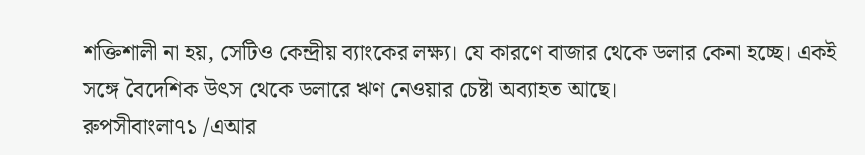শক্তিশালী না হয়, সেটিও কেন্দ্রীয় ব্যাংকের লক্ষ্য। যে কারণে বাজার থেকে ডলার কেনা হচ্ছে। একই সঙ্গে বৈদেশিক উৎস থেকে ডলারে ঋণ নেওয়ার চেষ্টা অব্যাহত আছে।
রুপসীবাংলা৭১ /এআর